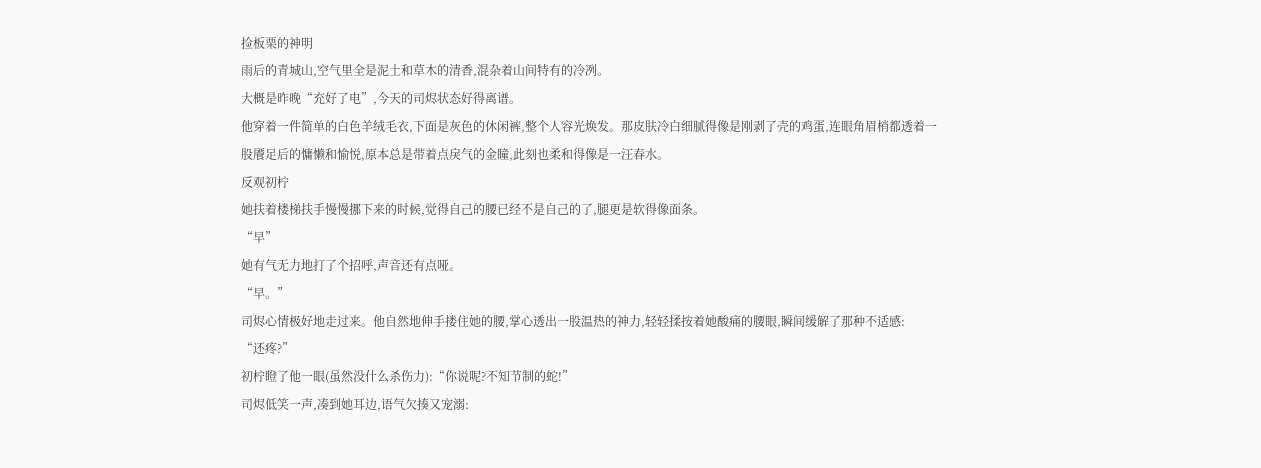捡板栗的神明
雨后的青城山,空气里全是泥土和草木的清香,混杂着山间特有的冷冽。
大概是昨晚“充好了电”,今天的司烬状态好得离谱。
他穿着一件简单的白色羊绒毛衣,下面是灰色的休闲裤,整个人容光焕发。那皮肤冷白细腻得像是刚剥了壳的鸡蛋,连眼角眉梢都透着一股餍足后的慵懒和愉悦,原本总是带着点戾气的金瞳,此刻也柔和得像是一汪春水。
反观初柠
她扶着楼梯扶手慢慢挪下来的时候,觉得自己的腰已经不是自己的了,腿更是软得像面条。
“早”
她有气无力地打了个招呼,声音还有点哑。
“早。”
司烬心情极好地走过来。他自然地伸手搂住她的腰,掌心透出一股温热的神力,轻轻揉按着她酸痛的腰眼,瞬间缓解了那种不适感:
“还疼?”
初柠瞪了他一眼(虽然没什么杀伤力):“你说呢?不知节制的蛇!”
司烬低笑一声,凑到她耳边,语气欠揍又宠溺: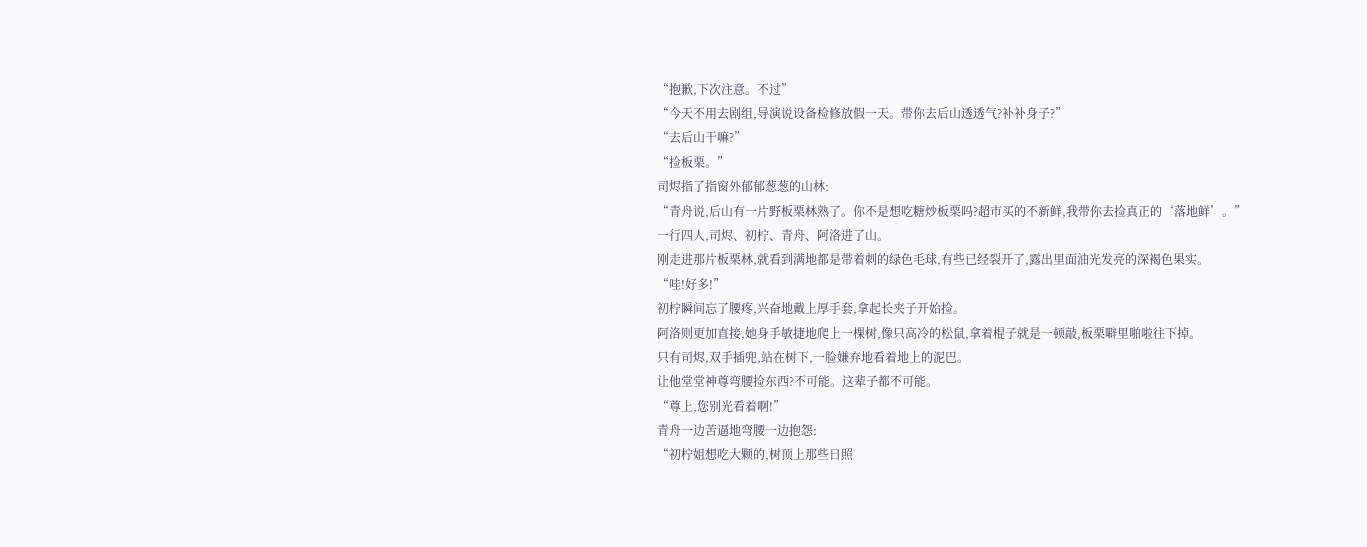“抱歉,下次注意。不过”
“今天不用去剧组,导演说设备检修放假一天。带你去后山透透气?补补身子?”
“去后山干嘛?”
“捡板栗。”
司烬指了指窗外郁郁葱葱的山林:
“青舟说,后山有一片野板栗林熟了。你不是想吃糖炒板栗吗?超市买的不新鲜,我带你去捡真正的‘落地鲜’。”
一行四人,司烬、初柠、青舟、阿洛进了山。
刚走进那片板栗林,就看到满地都是带着刺的绿色毛球,有些已经裂开了,露出里面油光发亮的深褐色果实。
“哇!好多!”
初柠瞬间忘了腰疼,兴奋地戴上厚手套,拿起长夹子开始捡。
阿洛则更加直接,她身手敏捷地爬上一棵树,像只高冷的松鼠,拿着棍子就是一顿敲,板栗噼里啪啦往下掉。
只有司烬,双手插兜,站在树下,一脸嫌弃地看着地上的泥巴。
让他堂堂神尊弯腰捡东西?不可能。这辈子都不可能。
“尊上,您别光看着啊!”
青舟一边苦逼地弯腰一边抱怨:
“初柠姐想吃大颗的,树顶上那些日照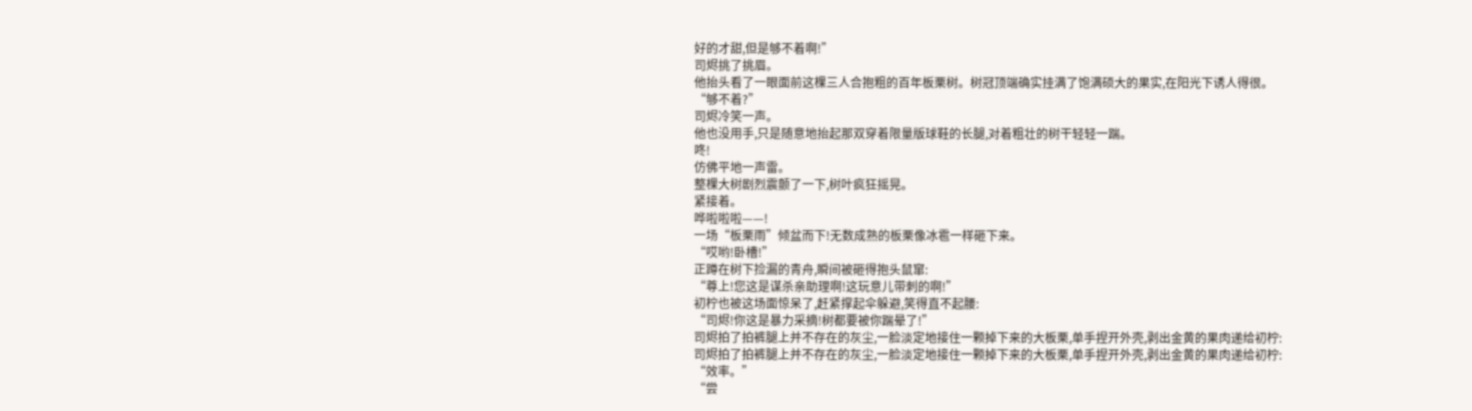好的才甜,但是够不着啊!”
司烬挑了挑眉。
他抬头看了一眼面前这棵三人合抱粗的百年板栗树。树冠顶端确实挂满了饱满硕大的果实,在阳光下诱人得很。
“够不着?”
司烬冷笑一声。
他也没用手,只是随意地抬起那双穿着限量版球鞋的长腿,对着粗壮的树干轻轻一踹。
咚!
仿佛平地一声雷。
整棵大树剧烈震颤了一下,树叶疯狂摇晃。
紧接着。
哗啦啦啦——!
一场“板栗雨”倾盆而下!无数成熟的板栗像冰雹一样砸下来。
“哎哟!卧槽!”
正蹲在树下捡漏的青舟,瞬间被砸得抱头鼠窜:
“尊上!您这是谋杀亲助理啊!这玩意儿带刺的啊!”
初柠也被这场面惊呆了,赶紧撑起伞躲避,笑得直不起腰:
“司烬!你这是暴力采摘!树都要被你踹晕了!”
司烬拍了拍裤腿上并不存在的灰尘,一脸淡定地接住一颗掉下来的大板栗,单手捏开外壳,剥出金黄的果肉递给初柠:
司烬拍了拍裤腿上并不存在的灰尘,一脸淡定地接住一颗掉下来的大板栗,单手捏开外壳,剥出金黄的果肉递给初柠:
“效率。”
“尝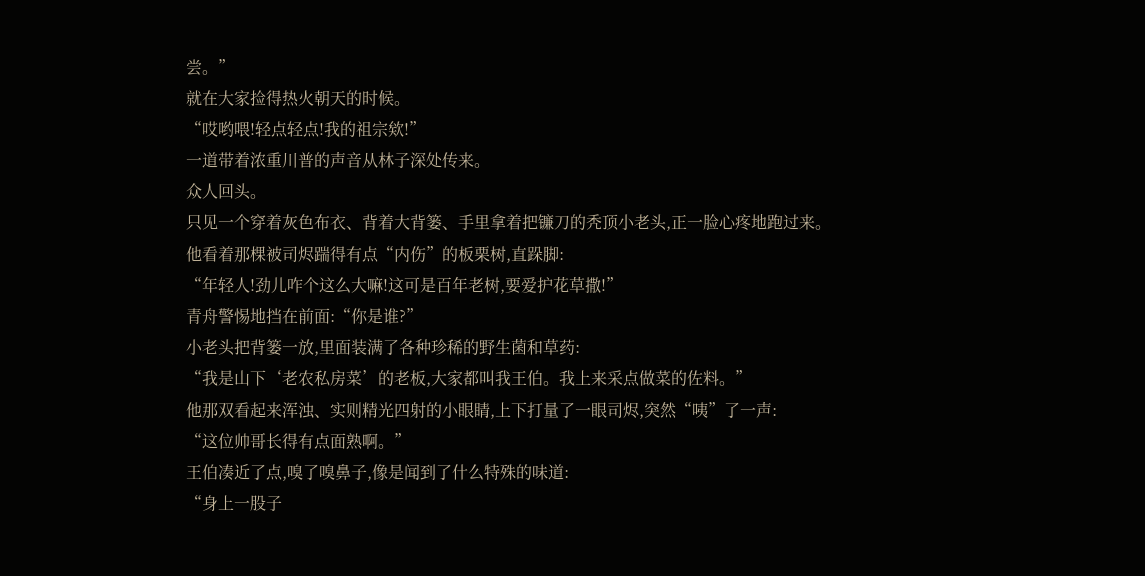尝。”
就在大家捡得热火朝天的时候。
“哎哟喂!轻点轻点!我的祖宗欸!”
一道带着浓重川普的声音从林子深处传来。
众人回头。
只见一个穿着灰色布衣、背着大背篓、手里拿着把镰刀的秃顶小老头,正一脸心疼地跑过来。
他看着那棵被司烬踹得有点“内伤”的板栗树,直跺脚:
“年轻人!劲儿咋个这么大嘛!这可是百年老树,要爱护花草撒!”
青舟警惕地挡在前面:“你是谁?”
小老头把背篓一放,里面装满了各种珍稀的野生菌和草药:
“我是山下‘老农私房菜’的老板,大家都叫我王伯。我上来采点做菜的佐料。”
他那双看起来浑浊、实则精光四射的小眼睛,上下打量了一眼司烬,突然“咦”了一声:
“这位帅哥长得有点面熟啊。”
王伯凑近了点,嗅了嗅鼻子,像是闻到了什么特殊的味道:
“身上一股子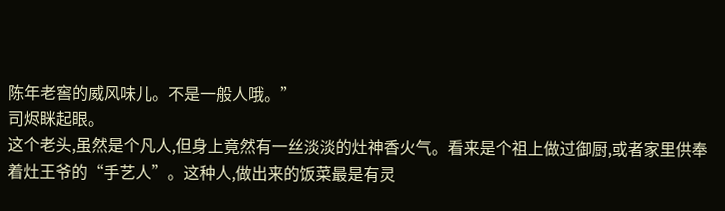陈年老窖的威风味儿。不是一般人哦。”
司烬眯起眼。
这个老头,虽然是个凡人,但身上竟然有一丝淡淡的灶神香火气。看来是个祖上做过御厨,或者家里供奉着灶王爷的“手艺人”。这种人,做出来的饭菜最是有灵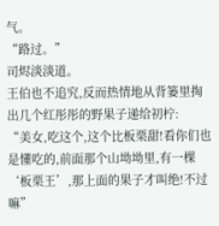气。
“路过。”
司烬淡淡道。
王伯也不追究,反而热情地从背篓里掏出几个红彤彤的野果子递给初柠:
“美女,吃这个,这个比板栗甜!看你们也是懂吃的,前面那个山坳坳里,有一棵‘板栗王’,那上面的果子才叫绝!不过嘛”